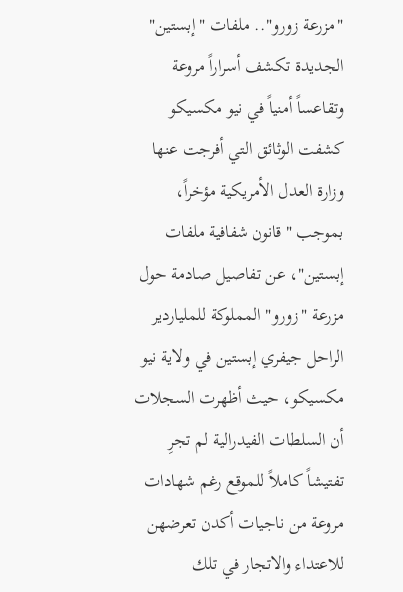"مزرعة زورو".. ملفات "إبستين" الجديدة تكشف أسراراً مروعة وتقاعساً أمنياً في نيو مكسيكو
كشفت الوثائق التي أفرجت عنها وزارة العدل الأمريكية مؤخراً، بموجب "قانون شفافية ملفات إبستين"، عن تفاصيل صادمة حول مزرعة "زورو" المملوكة للملياردير الراحل جيفري إبستين في ولاية نيو مكسيكو، حيث أظهرت السجلات أن السلطات الفيدرالية لم تجرِ تفتيشاً كاملاً للموقع رغم شهادات مروعة من ناجيات أكدن تعرضهن للاعتداء والاتجار في تلك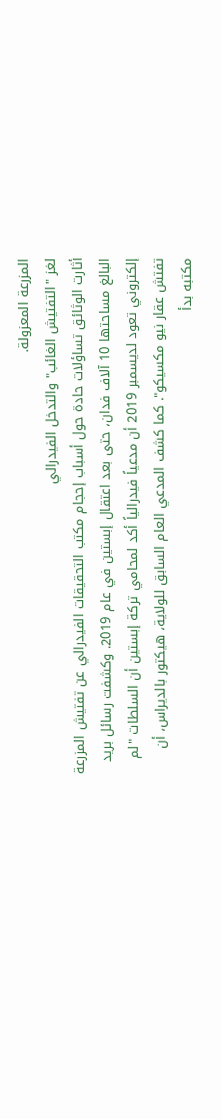المزرعة المعزولة.
لغز "التفتيش الغائب" والتدخل الفيدرالي
أثارت الوثائق تساؤلات حادة حول أسباب إحجام مكتب التحقيقات الفيدرالي عن تفتيش المزرعة البالغ مساحتها 10 آلاف فدان، حتى بعد اعتقال إبستين في عام 2019. وكشفت رسائل بريد إلكتروني تعود لديسمبر 2019 أن مدعياً فيدرالياً أكد لمحامي تركة إبستين أن السلطات "لم تفتش عقار نيو مكسيكو". كما كشف المدعي العام السابق للولاية، هيكتور بالديراس، أن مكتبه بدأ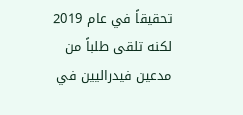تحقيقاً في عام 2019 لكنه تلقى طلباً من مدعين فيدراليين في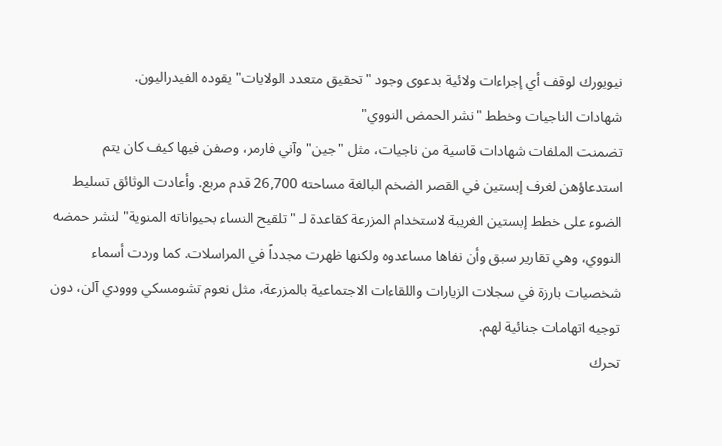نيويورك لوقف أي إجراءات ولائية بدعوى وجود "تحقيق متعدد الولايات" يقوده الفيدراليون.
شهادات الناجيات وخطط "نشر الحمض النووي"
تضمنت الملفات شهادات قاسية من ناجيات، مثل "جين" وآني فارمر، وصفن فيها كيف كان يتم استدعاؤهن لغرف إبستين في القصر الضخم البالغة مساحته 26,700 قدم مربع. وأعادت الوثائق تسليط الضوء على خطط إبستين الغريبة لاستخدام المزرعة كقاعدة لـ "تلقيح النساء بحيواناته المنوية" لنشر حمضه النووي، وهي تقارير سبق وأن نفاها مساعدوه ولكنها ظهرت مجدداً في المراسلات. كما وردت أسماء شخصيات بارزة في سجلات الزيارات واللقاءات الاجتماعية بالمزرعة، مثل نعوم تشومسكي ووودي آلن، دون توجيه اتهامات جنائية لهم.
تحرك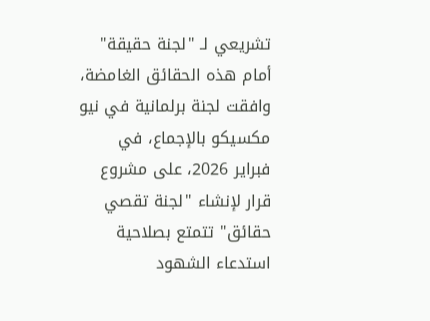تشريعي لـ "لجنة حقيقة"
أمام هذه الحقائق الغامضة، وافقت لجنة برلمانية في نيو مكسيكو بالإجماع، في فبراير 2026، على مشروع قرار لإنشاء "لجنة تقصي حقائق" تتمتع بصلاحية استدعاء الشهود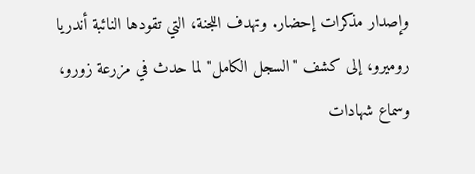وإصدار مذكرات إحضار. وتهدف اللجنة، التي تقودها النائبة أندريا روميرو، إلى كشف "السجل الكامل" لما حدث في مزرعة زورو، وسماع شهادات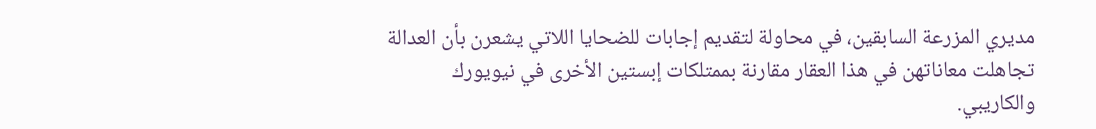مديري المزرعة السابقين، في محاولة لتقديم إجابات للضحايا اللاتي يشعرن بأن العدالة تجاهلت معاناتهن في هذا العقار مقارنة بممتلكات إبستين الأخرى في نيويورك والكاريبي.